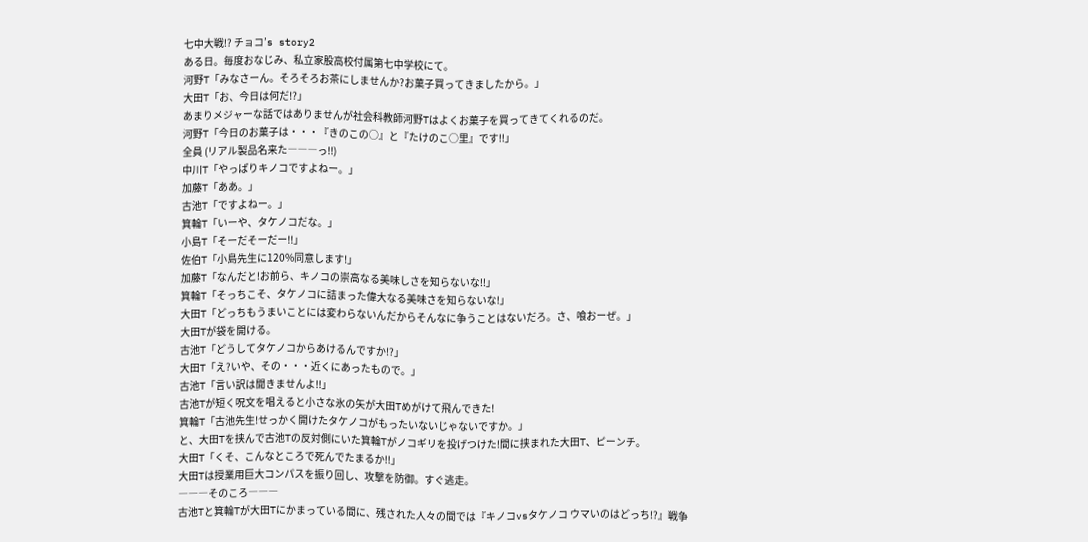七中大戦!? チョコ’s story2
ある日。毎度おなじみ、私立家股高校付属第七中学校にて。
河野T「みなさーん。そろそろお茶にしませんか?お菓子買ってきましたから。」
大田T「お、今日は何だ!?」
あまりメジャーな話ではありませんが社会科教師河野Tはよくお菓子を買ってきてくれるのだ。
河野T「今日のお菓子は・・・『きのこの○』と『たけのこ○里』です!!」
全員 (リアル製品名来た―――っ!!)
中川T「やっぱりキノコですよねー。」
加藤T「ああ。」
古池T「ですよねー。」
箕輪T「いーや、タケノコだな。」
小島T「そーだそーだー!!」
佐伯T「小島先生に120%同意します!」
加藤T「なんだと!お前ら、キノコの崇高なる美味しさを知らないな!!」
箕輪T「そっちこそ、タケノコに詰まった偉大なる美味さを知らないな!」
大田T「どっちもうまいことには変わらないんだからそんなに争うことはないだろ。さ、喰おーぜ。」
大田Tが袋を開ける。
古池T「どうしてタケノコからあけるんですか!?」
大田T「え?いや、その・・・近くにあったもので。」
古池T「言い訳は聞きませんよ!!」
古池Tが短く呪文を唱えると小さな氷の矢が大田Tめがけて飛んできた!
箕輪T「古池先生!せっかく開けたタケノコがもったいないじゃないですか。」
と、大田Tを挟んで古池Tの反対側にいた箕輪Tがノコギリを投げつけた!間に挟まれた大田T、ピーンチ。
大田T「くそ、こんなところで死んでたまるか!!」
大田Tは授業用巨大コンパスを振り回し、攻撃を防御。すぐ逃走。
―――そのころ―――
古池Tと箕輪Tが大田Tにかまっている間に、残された人々の間では『キノコvsタケノコ ウマいのはどっち!?』戦争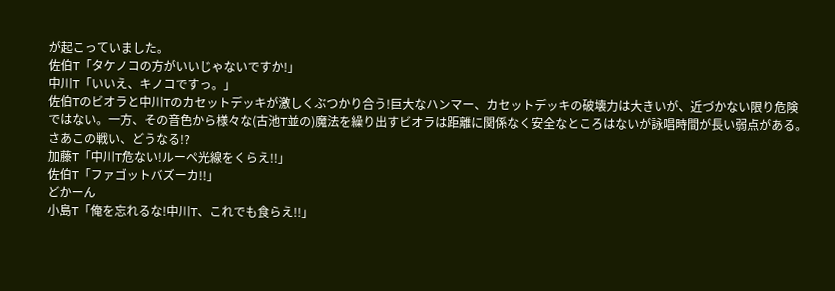が起こっていました。
佐伯T「タケノコの方がいいじゃないですか!」
中川T「いいえ、キノコですっ。」
佐伯Tのビオラと中川Tのカセットデッキが激しくぶつかり合う!巨大なハンマー、カセットデッキの破壊力は大きいが、近づかない限り危険ではない。一方、その音色から様々な(古池T並の)魔法を繰り出すビオラは距離に関係なく安全なところはないが詠唱時間が長い弱点がある。さあこの戦い、どうなる!?
加藤T「中川T危ない!ルーペ光線をくらえ!!」
佐伯T「ファゴットバズーカ!!」
どかーん
小島T「俺を忘れるな!中川T、これでも食らえ!!」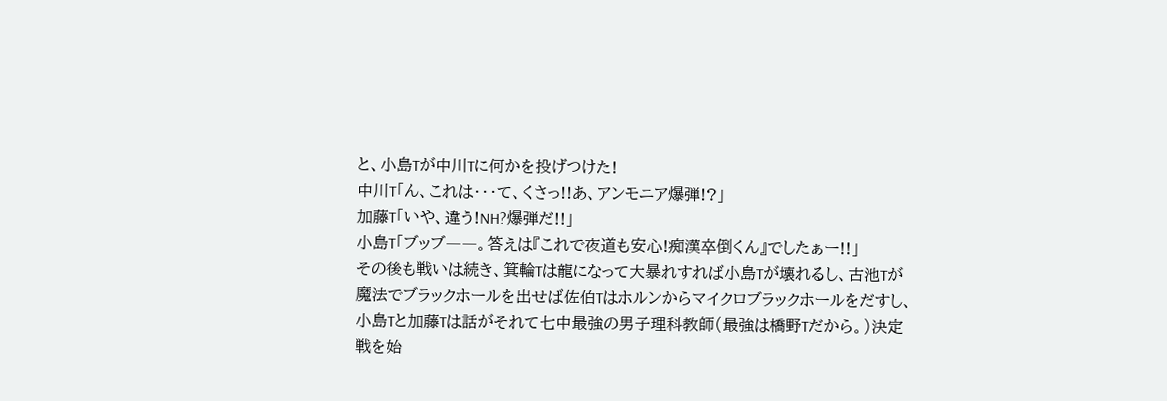と、小島Tが中川Tに何かを投げつけた!
中川T「ん、これは・・・て、くさっ!!あ、アンモニア爆弾!?」
加藤T「いや、違う!NH?爆弾だ!!」
小島T「ブッブ――。答えは『これで夜道も安心!痴漢卒倒くん』でしたぁー!!」
その後も戦いは続き、箕輪Tは龍になって大暴れすれば小島Tが壊れるし、古池Tが魔法でブラックホールを出せば佐伯Tはホルンからマイクロブラックホールをだすし、小島Tと加藤Tは話がそれて七中最強の男子理科教師(最強は橋野Tだから。)決定戦を始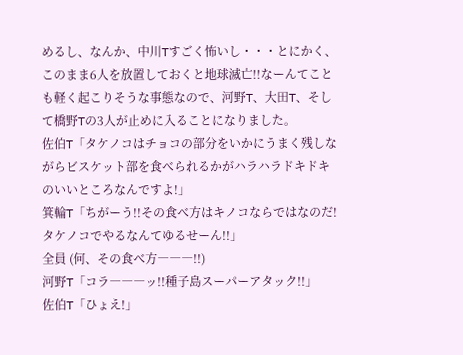めるし、なんか、中川Tすごく怖いし・・・とにかく、このまま6人を放置しておくと地球滅亡!!なーんてことも軽く起こりそうな事態なので、河野T、大田T、そして橋野Tの3人が止めに入ることになりました。
佐伯T「タケノコはチョコの部分をいかにうまく残しながらビスケット部を食べられるかがハラハラドキドキのいいところなんですよ!」
箕輪T「ちがーう!!その食べ方はキノコならではなのだ!タケノコでやるなんてゆるせーん!!」
全員 (何、その食べ方―――!!)
河野T「コラ―――ッ!!種子島スーパーアタック!!」
佐伯T「ひょえ!」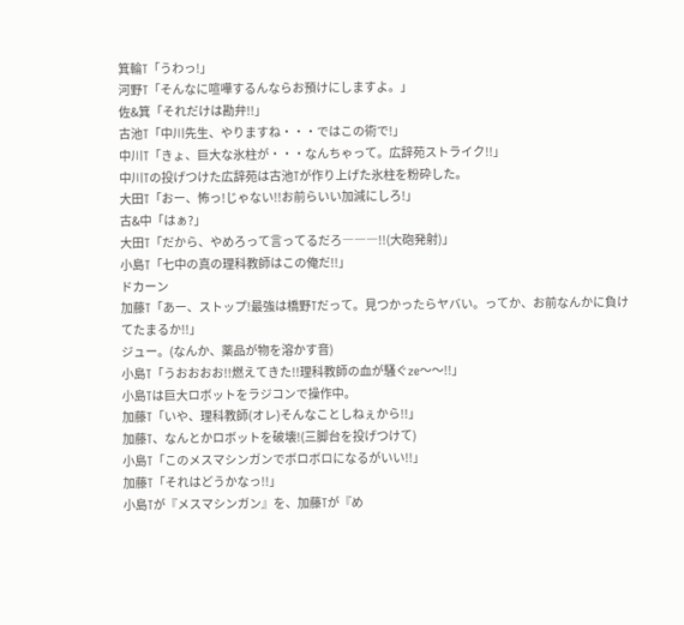箕輪T「うわっ!」
河野T「そんなに喧嘩するんならお預けにしますよ。」
佐&箕「それだけは勘弁!!」
古池T「中川先生、やりますね・・・ではこの術で!」
中川T「きょ、巨大な氷柱が・・・なんちゃって。広辞苑ストライク!!」
中川Tの投げつけた広辞苑は古池Tが作り上げた氷柱を粉砕した。
大田T「おー、怖っ!じゃない!!お前らいい加減にしろ!」
古&中「はぁ?」
大田T「だから、やめろって言ってるだろ―――!!(大砲発射)」
小島T「七中の真の理科教師はこの俺だ!!」
ドカーン
加藤T「あー、ストップ!最強は橋野Tだって。見つかったらヤバい。ってか、お前なんかに負けてたまるか!!」
ジュー。(なんか、薬品が物を溶かす音)
小島T「うおおおお!!燃えてきた!!理科教師の血が騒ぐze〜〜!!」
小島Tは巨大ロボットをラジコンで操作中。
加藤T「いや、理科教師(オレ)そんなことしねぇから!!」
加藤T、なんとかロボットを破壊!(三脚台を投げつけて)
小島T「このメスマシンガンでボロボロになるがいい!!」
加藤T「それはどうかなっ!!」
小島Tが『メスマシンガン』を、加藤Tが『め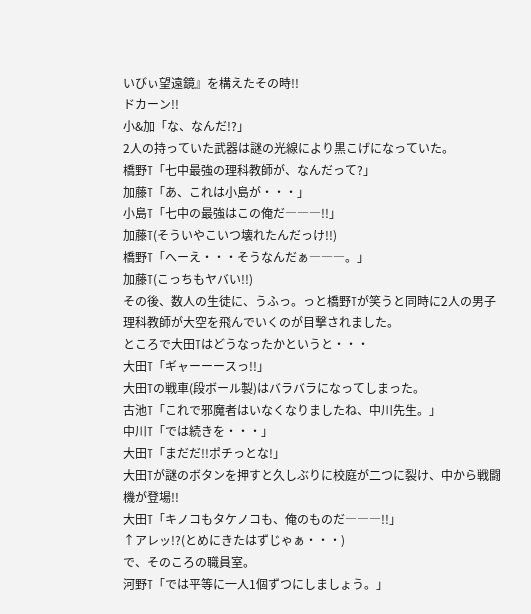いびぃ望遠鏡』を構えたその時!!
ドカーン!!
小&加「な、なんだ!?」
2人の持っていた武器は謎の光線により黒こげになっていた。
橋野T「七中最強の理科教師が、なんだって?」
加藤T「あ、これは小島が・・・」
小島T「七中の最強はこの俺だ―――!!」
加藤T(そういやこいつ壊れたんだっけ!!)
橋野T「へーえ・・・そうなんだぁ―――。」
加藤T(こっちもヤバい!!)
その後、数人の生徒に、うふっ。っと橋野Tが笑うと同時に2人の男子理科教師が大空を飛んでいくのが目撃されました。
ところで大田Tはどうなったかというと・・・
大田T「ギャーーースっ!!」
大田Tの戦車(段ボール製)はバラバラになってしまった。
古池T「これで邪魔者はいなくなりましたね、中川先生。」
中川T「では続きを・・・」
大田T「まだだ!!ポチっとな!」
大田Tが謎のボタンを押すと久しぶりに校庭が二つに裂け、中から戦闘機が登場!!
大田T「キノコもタケノコも、俺のものだ―――!!」
↑アレッ!?(とめにきたはずじゃぁ・・・)
で、そのころの職員室。
河野T「では平等に一人1個ずつにしましょう。」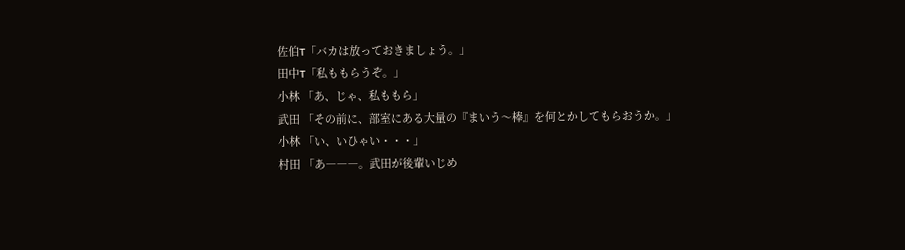佐伯T「バカは放っておきましょう。」
田中T「私ももらうぞ。」
小林 「あ、じゃ、私ももら」
武田 「その前に、部室にある大量の『まいう〜棒』を何とかしてもらおうか。」
小林 「い、いひゃい・・・」
村田 「あ―――。武田が後輩いじめ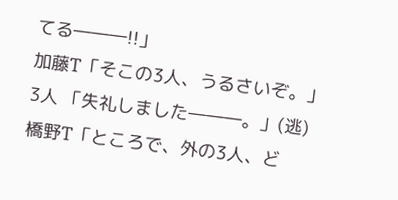てる―――!!」
加藤T「そこの3人、うるさいぞ。」
3人 「失礼しました―――。」(逃)
橋野T「ところで、外の3人、ど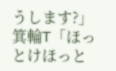うします?」
箕輪T「ほっとけほっと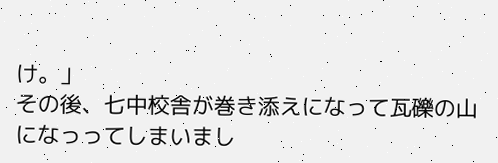け。」
その後、七中校舎が巻き添えになって瓦礫の山になっってしまいまし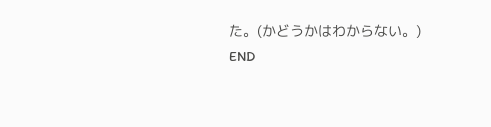た。(かどうかはわからない。)
END